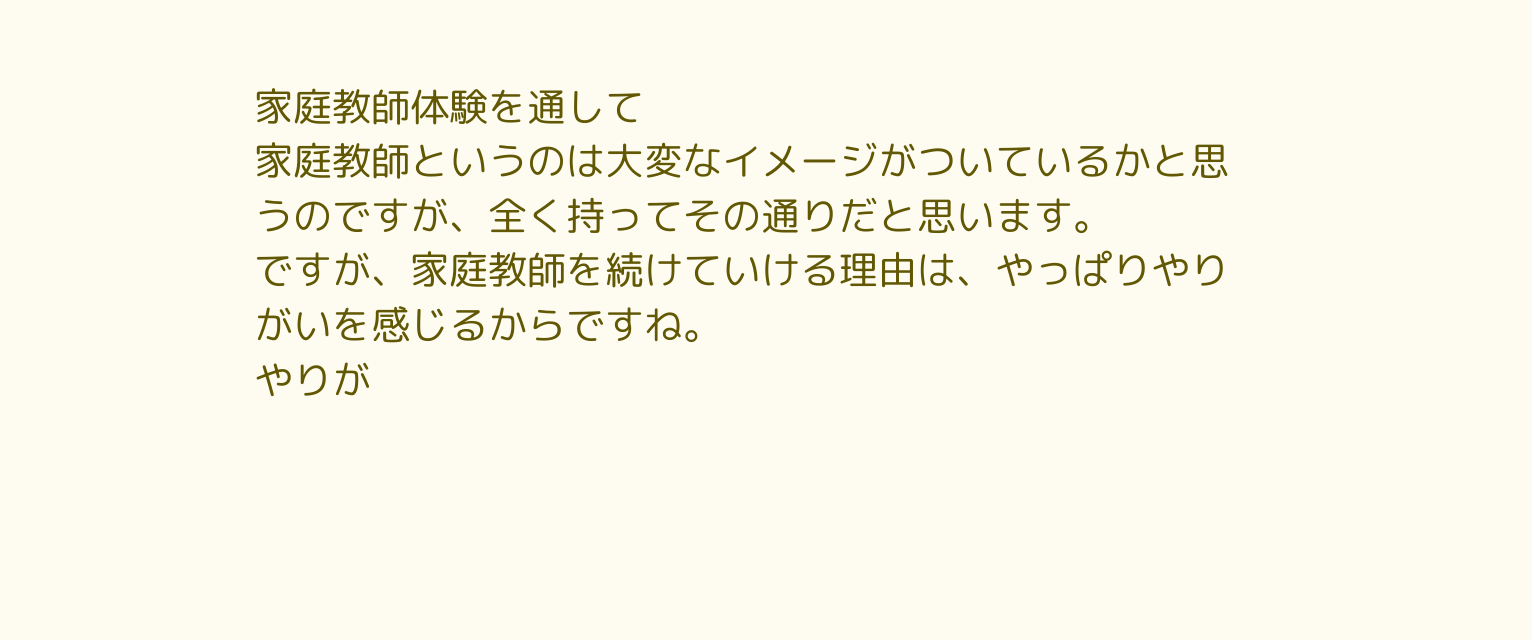家庭教師体験を通して
家庭教師というのは大変なイメージがついているかと思うのですが、全く持ってその通りだと思います。
ですが、家庭教師を続けていける理由は、やっぱりやりがいを感じるからですね。
やりが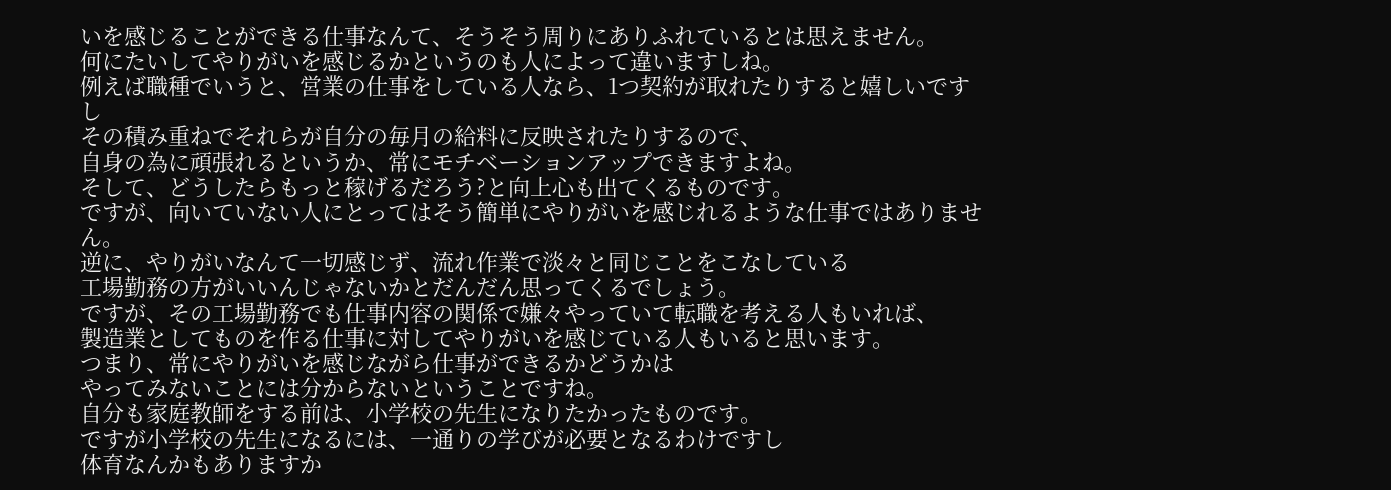いを感じることができる仕事なんて、そうそう周りにありふれているとは思えません。
何にたいしてやりがいを感じるかというのも人によって違いますしね。
例えば職種でいうと、営業の仕事をしている人なら、1つ契約が取れたりすると嬉しいですし
その積み重ねでそれらが自分の毎月の給料に反映されたりするので、
自身の為に頑張れるというか、常にモチベーションアップできますよね。
そして、どうしたらもっと稼げるだろう?と向上心も出てくるものです。
ですが、向いていない人にとってはそう簡単にやりがいを感じれるような仕事ではありません。
逆に、やりがいなんて一切感じず、流れ作業で淡々と同じことをこなしている
工場勤務の方がいいんじゃないかとだんだん思ってくるでしょう。
ですが、その工場勤務でも仕事内容の関係で嫌々やっていて転職を考える人もいれば、
製造業としてものを作る仕事に対してやりがいを感じている人もいると思います。
つまり、常にやりがいを感じながら仕事ができるかどうかは
やってみないことには分からないということですね。
自分も家庭教師をする前は、小学校の先生になりたかったものです。
ですが小学校の先生になるには、一通りの学びが必要となるわけですし
体育なんかもありますか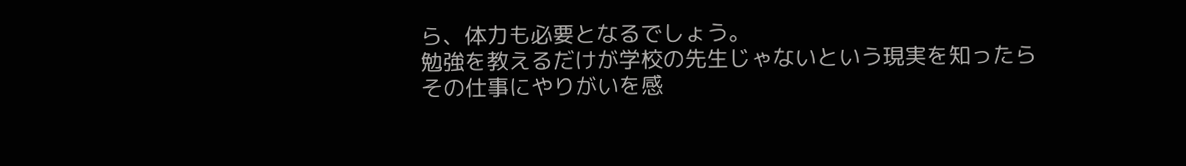ら、体力も必要となるでしょう。
勉強を教えるだけが学校の先生じゃないという現実を知ったら
その仕事にやりがいを感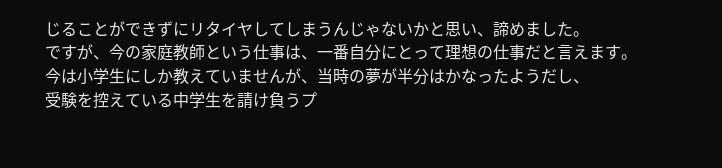じることができずにリタイヤしてしまうんじゃないかと思い、諦めました。
ですが、今の家庭教師という仕事は、一番自分にとって理想の仕事だと言えます。
今は小学生にしか教えていませんが、当時の夢が半分はかなったようだし、
受験を控えている中学生を請け負うプ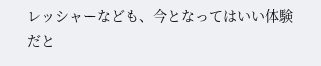レッシャーなども、今となってはいい体験だと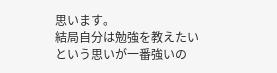思います。
結局自分は勉強を教えたいという思いが一番強いの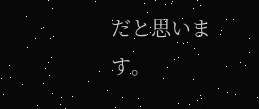だと思います。